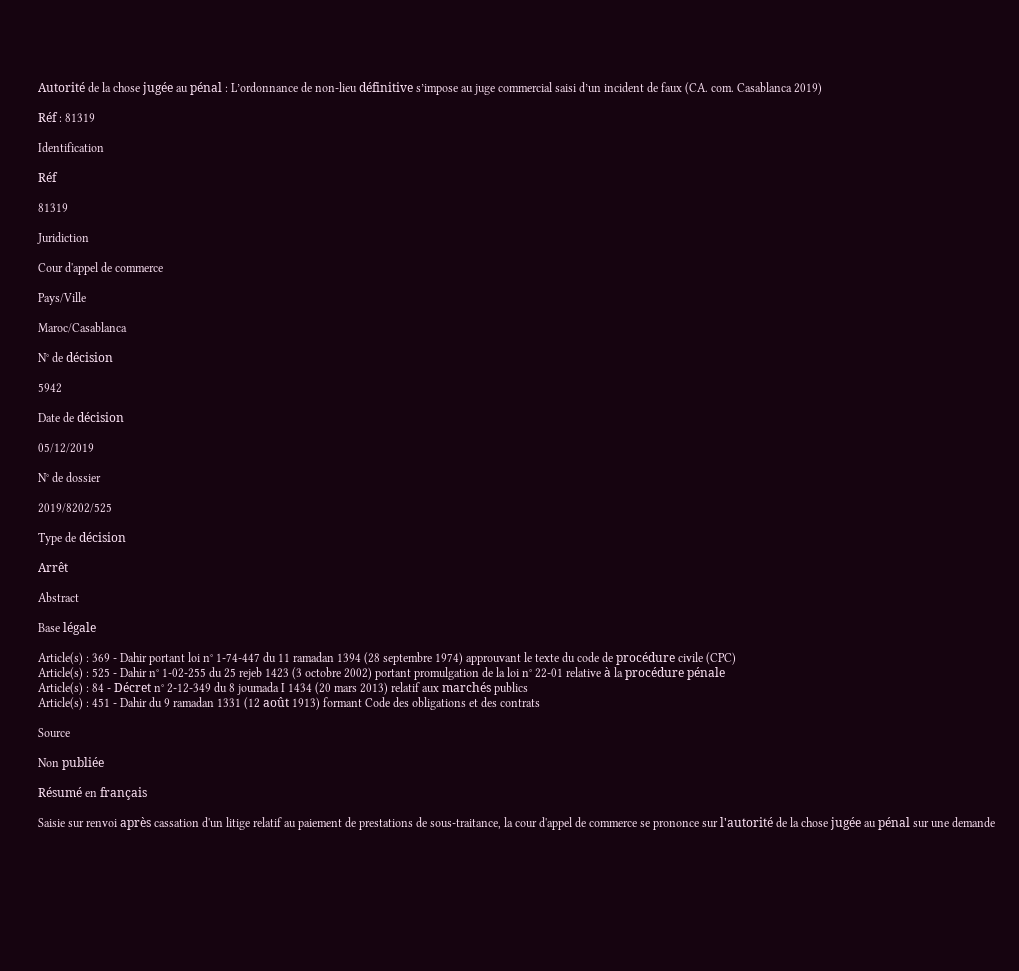Autorité de la chose jugée au pénal : L’ordonnance de non-lieu définitive s’impose au juge commercial saisi d’un incident de faux (CA. com. Casablanca 2019)

Réf : 81319

Identification

Réf

81319

Juridiction

Cour d'appel de commerce

Pays/Ville

Maroc/Casablanca

N° de décision

5942

Date de décision

05/12/2019

N° de dossier

2019/8202/525

Type de décision

Arrêt

Abstract

Base légale

Article(s) : 369 - Dahir portant loi n° 1-74-447 du 11 ramadan 1394 (28 septembre 1974) approuvant le texte du code de procédure civile (CPC)
Article(s) : 525 - Dahir n° 1-02-255 du 25 rejeb 1423 (3 octobre 2002) portant promulgation de la loi n° 22-01 relative à la procédure pénale
Article(s) : 84 - Décret n° 2-12-349 du 8 joumada I 1434 (20 mars 2013) relatif aux marchés publics
Article(s) : 451 - Dahir du 9 ramadan 1331 (12 août 1913) formant Code des obligations et des contrats

Source

Non publiée

Résumé en français

Saisie sur renvoi après cassation d'un litige relatif au paiement de prestations de sous-traitance, la cour d'appel de commerce se prononce sur l'autorité de la chose jugée au pénal sur une demande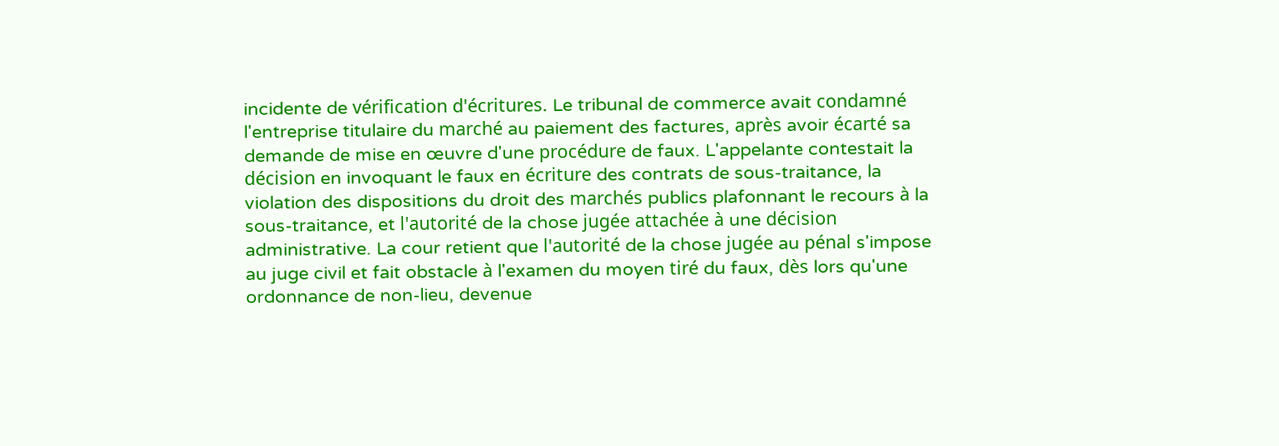incidente de vérification d'écritures. Le tribunal de commerce avait condamné l'entreprise titulaire du marché au paiement des factures, après avoir écarté sa demande de mise en œuvre d'une procédure de faux. L'appelante contestait la décision en invoquant le faux en écriture des contrats de sous-traitance, la violation des dispositions du droit des marchés publics plafonnant le recours à la sous-traitance, et l'autorité de la chose jugée attachée à une décision administrative. La cour retient que l'autorité de la chose jugée au pénal s'impose au juge civil et fait obstacle à l'examen du moyen tiré du faux, dès lors qu'une ordonnance de non-lieu, devenue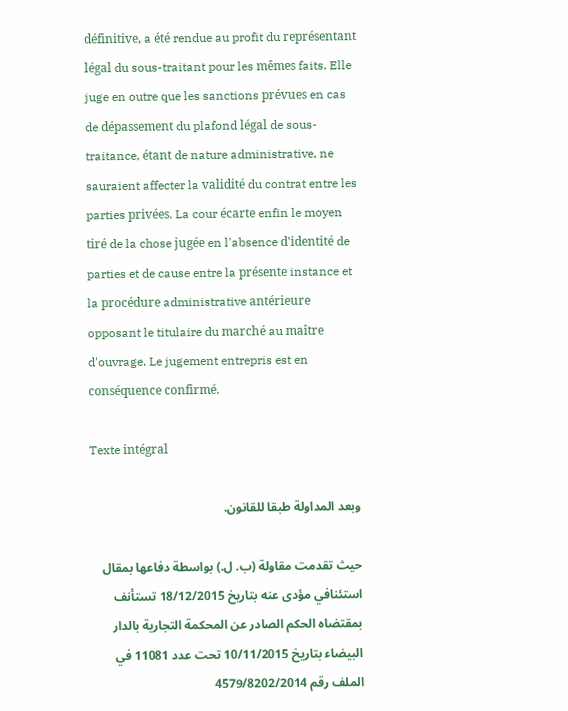définitive, a été rendue au profit du représentant légal du sous-traitant pour les mêmes faits. Elle juge en outre que les sanctions prévues en cas de dépassement du plafond légal de sous-traitance, étant de nature administrative, ne sauraient affecter la validité du contrat entre les parties privées. La cour écarte enfin le moyen tiré de la chose jugée en l'absence d'identité de parties et de cause entre la présente instance et la procédure administrative antérieure opposant le titulaire du marché au maître d'ouvrage. Le jugement entrepris est en conséquence confirmé.

Texte intégral

وبعد المداولة طبقا للقانون.

حيث تقدمت مقاولة (ب. ل.) بواسطة دفاعها بمقال استئنافي مؤدى عنه بتاريخ 18/12/2015 تستأنف بمقتضاه الحكم الصادر عن المحكمة التجارية بالدار البيضاء بتاريخ 10/11/2015 تحت عدد 11081 في الملف رقم 4579/8202/2014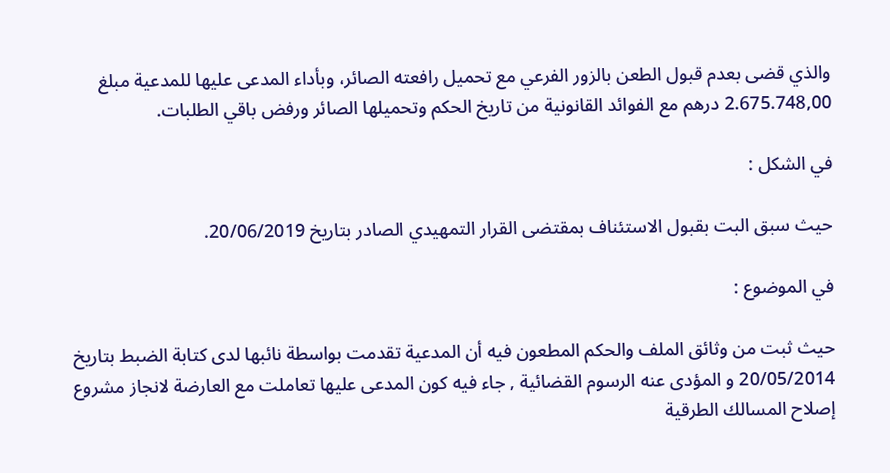والذي قضى بعدم قبول الطعن بالزور الفرعي مع تحميل رافعته الصائر، وبأداء المدعى عليها للمدعية مبلغ 2.675.748,00 درهم مع الفوائد القانونية من تاريخ الحكم وتحميلها الصائر ورفض باقي الطلبات.

في الشكل :

حيث سبق البت بقبول الاستئناف بمقتضى القرار التمهيدي الصادر بتاريخ 20/06/2019.

في الموضوع :

حيث ثبت من وثائق الملف والحكم المطعون فيه أن المدعية تقدمت بواسطة نائبها لدى كتابة الضبط بتاريخ 20/05/2014 و المؤدى عنه الرسوم القضائية , جاء فيه كون المدعى عليها تعاملت مع العارضة لانجاز مشروع إصلاح المسالك الطرقية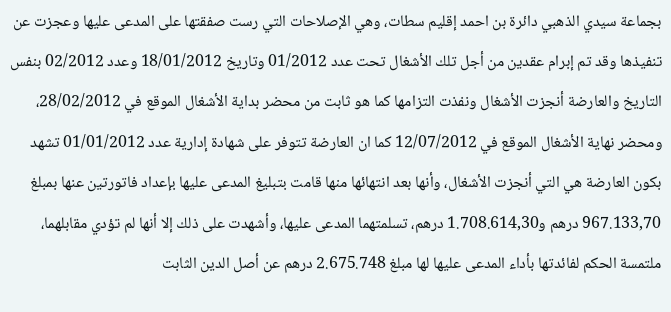بجماعة سيدي الذهبي دائرة بن احمد إقليم سطات، وهي الإصلاحات التي رست صفقتها على المدعى عليها وعجزت عن تنفيذها وقد تم إبرام عقدين من أجل تلك الأشغال تحت عدد 01/2012 وتاريخ 18/01/2012 وعدد 02/2012 بنفس التاريخ والعارضة أنجزت الأشغال ونفذت التزامها كما هو ثابت من محضر بداية الأشغال الموقع في 28/02/2012، ومحضر نهاية الأشغال الموقع في 12/07/2012 كما ان العارضة تتوفر على شهادة إدارية عدد 01/01/2012 تشهد بكون العارضة هي التي أنجزت الأشغال، وأنها بعد انتهائها منها قامت بتبليغ المدعى عليها بإعداد فاتورتين عنها بمبلغ 967.133,70 درهم و1.708.614,30 درهم، تسلمتهما المدعى عليها، وأشهدت على ذلك إلا أنها لم تؤدي مقابلهما، ملتمسة الحكم لفائدتها بأداء المدعى عليها لها مبلغ 2.675.748 درهم عن أصل الدين الثابت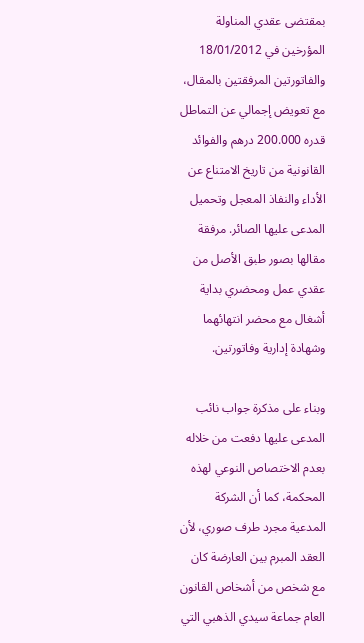بمقتضى عقدي المناولة المؤرخين في 18/01/2012 والفاتورتين المرفقتين بالمقال، مع تعويض إجمالي عن التماطل قدره 200.000 درهم والفوائد القانونية من تاريخ الامتناع عن الأداء والنفاذ المعجل وتحميل المدعى عليها الصائر. مرفقة مقالها بصور طبق الأصل من عقدي عمل ومحضري بداية أشغال مع محضر انتهائهما وشهادة إدارية وفاتورتين.

وبناء على مذكرة جواب نائب المدعى عليها دفعت من خلاله بعدم الاختصاص النوعي لهذه المحكمة، كما أن الشركة المدعية مجرد طرف صوري، لأن العقد المبرم بين العارضة كان مع شخص من أشخاص القانون العام جماعة سيدي الذهبي التي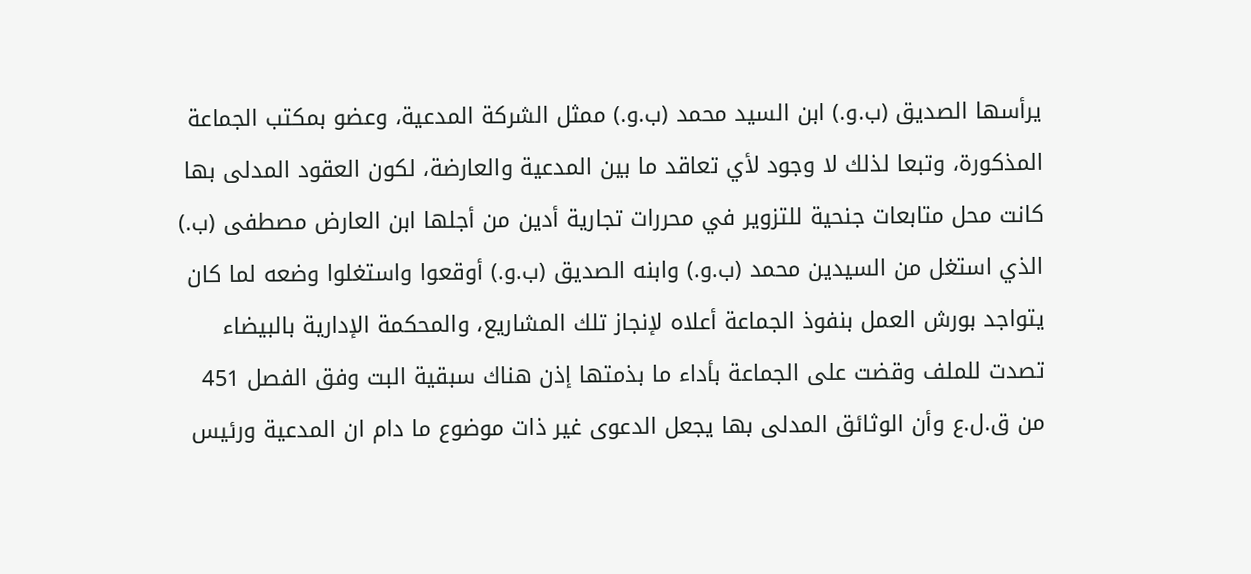يرأسها الصديق (ب.و.) ابن السيد محمد (ب.و.) ممثل الشركة المدعية، وعضو بمكتب الجماعة المذكورة، وتبعا لذلك لا وجود لأي تعاقد ما بين المدعية والعارضة، لكون العقود المدلى بها كانت محل متابعات جنحية للتزوير في محررات تجارية أدين من أجلها ابن العارض مصطفى (ب.) الذي استغل من السيدين محمد (ب.و.) وابنه الصديق (ب.و.) أوقعوا واستغلوا وضعه لما كان يتواجد بورش العمل بنفوذ الجماعة أعلاه لإنجاز تلك المشاريع، والمحكمة الإدارية بالبيضاء تصدت للملف وقضت على الجماعة بأداء ما بذمتها إذن هناك سبقية البت وفق الفصل 451 من ق.ل.ع وأن الوثائق المدلى بها يجعل الدعوى غير ذات موضوع ما دام ان المدعية ورئيس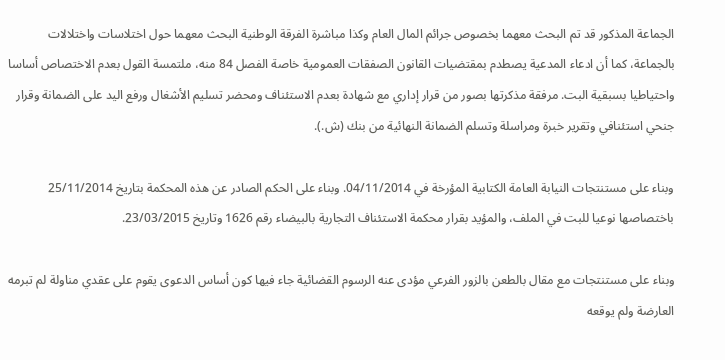الجماعة المذكور قد تم البحث معهما بخصوص جرائم المال العام وكذا مباشرة الفرقة الوطنية البحث معهما حول اختلاسات واختلالات بالجماعة، كما أن ادعاء المدعية يصطدم بمقتضيات القانون الصفقات العمومية خاصة الفصل 84 منه، ملتمسة القول بعدم الاختصاص أساسا واحتياطيا بسبقية البت. مرفقة مذكرتها بصور من قرار إداري مع شهادة بعدم الاستئناف ومحضر تسليم الأشغال ورفع اليد على الضمانة وقرار جنحي استئنافي وتقرير خبرة ومراسلة وتسلم الضمانة النهائية من بنك (ش.).

وبناء على مستنتجات النيابة العامة الكتابية المؤرخة في 04/11/2014. وبناء على الحكم الصادر عن هذه المحكمة بتاريخ 25/11/2014 باختصاصها نوعيا للبت في الملف، والمؤيد بقرار محكمة الاستئناف التجارية بالبيضاء رقم 1626 وتاريخ 23/03/2015.

وبناء على مستنتجات مع مقال بالطعن بالزور الفرعي مؤدى عنه الرسوم القضائية جاء فيها كون أساس الدعوى يقوم على عقدي مناولة لم تبرمه العارضة ولم يوقعه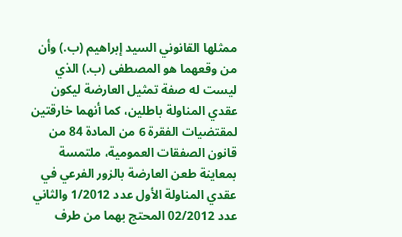ممثلها القانوني السيد إبراهيم (ب.) وأن من وقعهما هو المصطفى (ب.) الذي ليست له صفة تمثيل العارضة ليكون عقدي المناولة باطلين، كما أنهما خارقتين لمقتضيات الفقرة 6 من المادة 84 من قانون الصفقات العمومية، ملتمسة بمعاينة طعن العارضة بالزور الفرعي في عقدي المناولة الأول عدد 1/2012 والثاني عدد 02/2012 المحتج بهما من طرف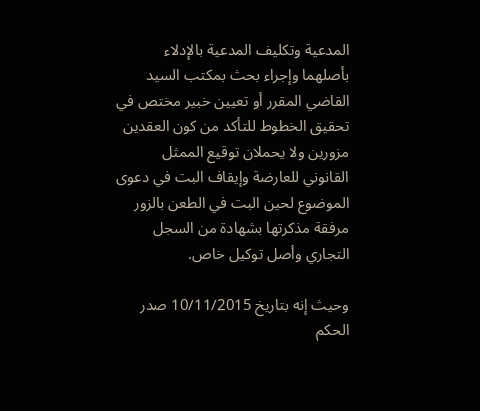المدعية وتكليف المدعية بالإدلاء بأصلهما وإجراء بحث بمكتب السيد القاضي المقرر أو تعيين خبير مختص في تحقيق الخطوط للتأكد من كون العقدين مزورين ولا يحملان توقيع الممثل القانوني للعارضة وإيقاف البت في دعوى الموضوع لحين البت في الطعن بالزور مرفقة مذكرتها بشهادة من السجل التجاري وأصل توكيل خاص.

وحيث إنه بتاريخ 10/11/2015 صدر الحكم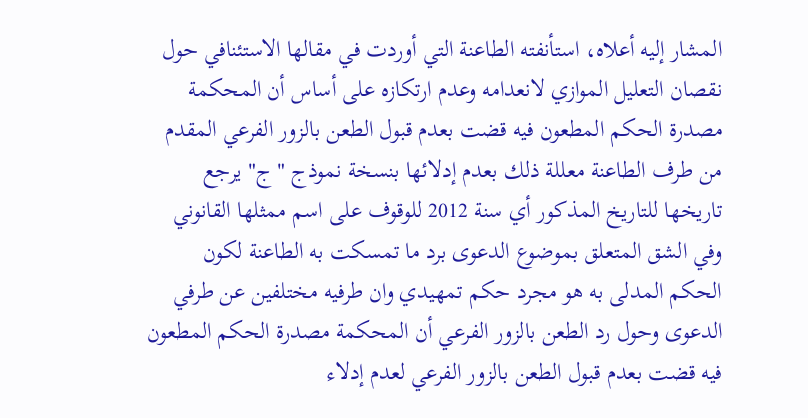المشار إليه أعلاه، استأنفته الطاعنة التي أوردت في مقالها الاستئنافي حول نقصان التعليل الموازي لانعدامه وعدم ارتكازه على أساس أن المحكمة مصدرة الحكم المطعون فيه قضت بعدم قبول الطعن بالزور الفرعي المقدم من طرف الطاعنة معللة ذلك بعدم إدلائها بنسخة نموذج "ج" يرجع تاريخها للتاريخ المذكور أي سنة 2012 للوقوف على اسم ممثلها القانوني وفي الشق المتعلق بموضوع الدعوى برد ما تمسكت به الطاعنة لكون الحكم المدلى به هو مجرد حكم تمهيدي وان طرفيه مختلفين عن طرفي الدعوى وحول رد الطعن بالزور الفرعي أن المحكمة مصدرة الحكم المطعون فيه قضت بعدم قبول الطعن بالزور الفرعي لعدم إدلاء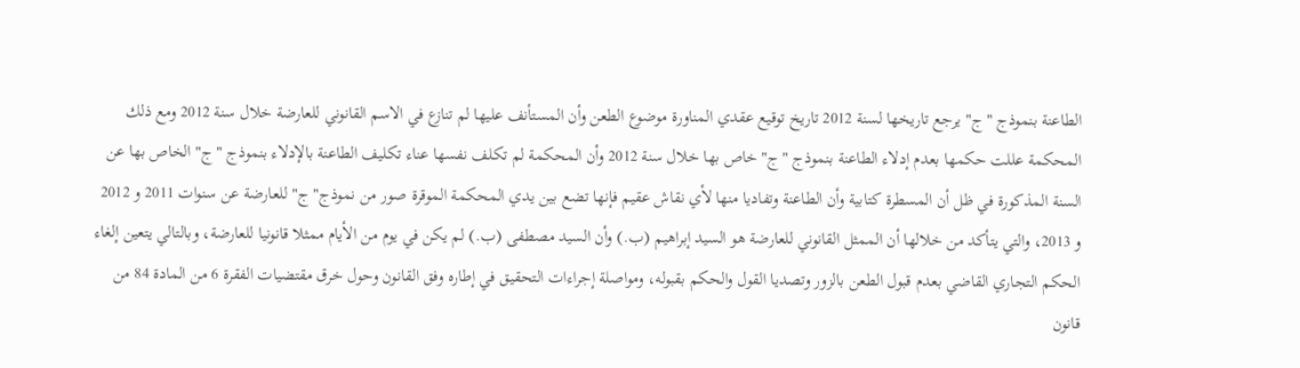الطاعنة بنموذج "ج" يرجع تاريخها لسنة 2012 تاريخ توقيع عقدي المناورة موضوع الطعن وأن المستأنف عليها لم تنازع في الاسم القانوني للعارضة خلال سنة 2012 ومع ذلك المحكمة عللت حكمها بعدم إدلاء الطاعنة بنموذج "ج" خاص بها خلال سنة 2012 وأن المحكمة لم تكلف نفسها عناء تكليف الطاعنة بالإدلاء بنموذج "ج" الخاص بها عن السنة المذكورة في ظل أن المسطرة كتابية وأن الطاعنة وتفاديا منها لأي نقاش عقيم فإنها تضع بين يدي المحكمة الموقرة صور من نموذج"ج" للعارضة عن سنوات 2011 و 2012 و 2013، والتي يتأكد من خلالها أن الممثل القانوني للعارضة هو السيد إبراهيم (ب.) وأن السيد مصطفى (ب.) لم يكن في يوم من الأيام ممثلا قانونيا للعارضة، وبالتالي يتعين إلغاء الحكم التجاري القاضي بعدم قبول الطعن بالزور وتصديا القول والحكم بقبوله، ومواصلة إجراءات التحقيق في إطاره وفق القانون وحول خرق مقتضيات الفقرة 6 من المادة 84 من قانون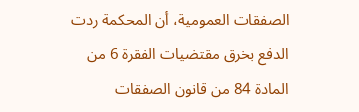الصفقات العمومية، أن المحكمة ردت الدفع بخرق مقتضيات الفقرة 6 من المادة 84 من قانون الصفقات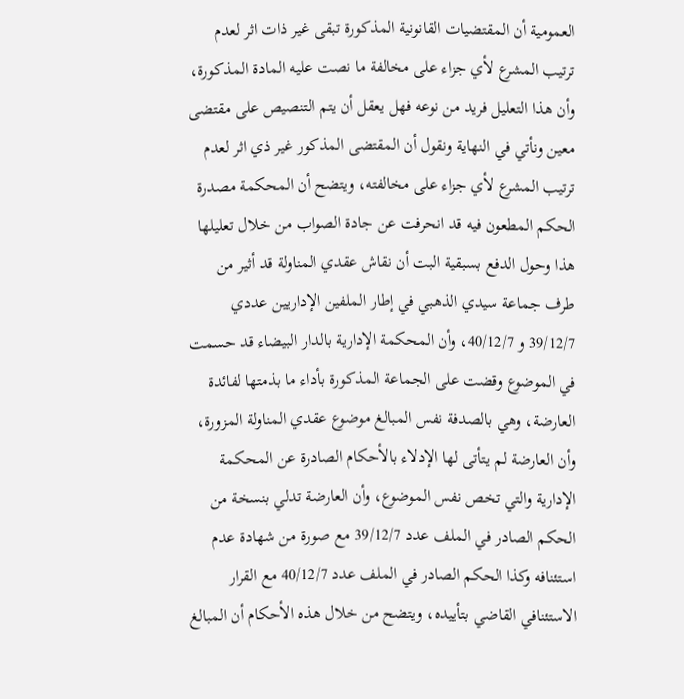العمومية أن المقتضيات القانونية المذكورة تبقى غير ذات اثر لعدم ترتيب المشرع لأي جزاء على مخالفة ما نصت عليه المادة المذكورة، وأن هذا التعليل فريد من نوعه فهل يعقل أن يتم التنصيص على مقتضى معين ونأتي في النهاية ونقول أن المقتضى المذكور غير ذي اثر لعدم ترتيب المشرع لأي جزاء على مخالفته، ويتضح أن المحكمة مصدرة الحكم المطعون فيه قد انحرفت عن جادة الصواب من خلال تعليلها هذا وحول الدفع بسبقية البت أن نقاش عقدي المناولة قد أثير من طرف جماعة سيدي الذهبي في إطار الملفين الإداريين عددي 39/12/7 و 40/12/7، وأن المحكمة الإدارية بالدار البيضاء قد حسمت في الموضوع وقضت على الجماعة المذكورة بأداء ما بذمتها لفائدة العارضة، وهي بالصدفة نفس المبالغ موضوع عقدي المناولة المزورة، وأن العارضة لم يتأتى لها الإدلاء بالأحكام الصادرة عن المحكمة الإدارية والتي تخص نفس الموضوع، وأن العارضة تدلي بنسخة من الحكم الصادر في الملف عدد 39/12/7 مع صورة من شهادة عدم استئنافه وكذا الحكم الصادر في الملف عدد 40/12/7 مع القرار الاستئنافي القاضي بتأييده، ويتضح من خلال هذه الأحكام أن المبالغ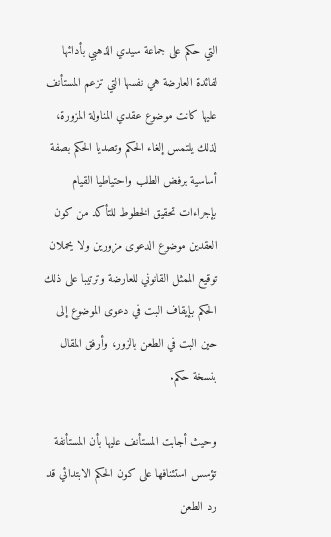التي حكم على جماعة سيدي الذهبي بأدائها لفائدة العارضة هي نفسها التي تزعم المستأنف عليها كانت موضوع عقدي المناولة المزورة، لذلك يلتمس إلغاء الحكم وتصديا الحكم بصفة أساسية برفض الطلب واحتياطيا القيام بإجراءات تحقيق الخطوط للتأكد من كون العقدين موضوع الدعوى مزورين ولا يحملان توقيع الممثل القانوني للعارضة وترتيبا على ذلك الحكم بإيقاف البت في دعوى الموضوع إلى حين البت في الطعن بالزور، وأرفق المقال بنسخة حكم.

وحيث أجابت المستأنف عليها بأن المستأنفة تؤسس استئنافها على كون الحكم الابتدائي قد رد الطعن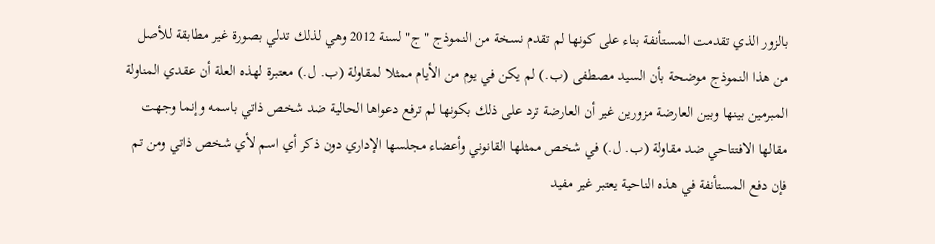بالزور الذي تقدمت المستأنفة بناء على كونها لم تقدم نسخة من النموذج "ج" لسنة 2012 وهي لذلك تدلي بصورة غير مطابقة للأصل من هذا النموذج موضحة بأن السيد مصطفى (ب.) لم يكن في يوم من الأيام ممثلا لمقاولة (ب. ل.) معتبرة لهذه العلة أن عقدي المناولة المبرمين بينها وبين العارضة مزورين غير أن العارضة ترد على ذلك بكونها لم ترفع دعواها الحالية ضد شخص ذاتي باسمه وإنما وجهت مقالها الافتتاحي ضد مقاولة (ب. ل.) في شخص ممثلها القانوني وأعضاء مجلسها الإداري دون ذكر أي اسم لأي شخص ذاتي ومن تم فإن دفع المستأنفة في هذه الناحية يعتبر غير مفيد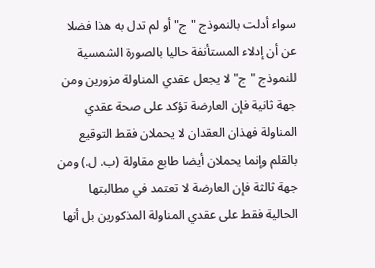سواء أدلت بالنموذج "ج" أو لم تدل به هذا فضلا عن أن إدلاء المستأنفة حاليا بالصورة الشمسية للنموذج "ج" لا يجعل عقدي المناولة مزورين ومن جهة ثانية فإن العارضة تؤكد على صحة عقدي المناولة فهذان العقدان لا يحملان فقط التوقيع بالقلم وإنما يحملان أيضا طابع مقاولة (ب. ل.) ومن جهة ثالثة فإن العارضة لا تعتمد في مطالبتها الحالية فقط على عقدي المناولة المذكورين بل أنها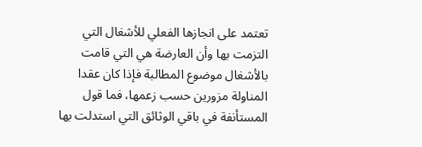تعتمد على انجازها الفعلي للأشغال التي التزمت بها وأن العارضة هي التي قامت بالأشغال موضوع المطالبة فإذا كان عقدا المناولة مزورين حسب زعمها، فما قول المستأنفة في باقي الوثائق التي استدلت بها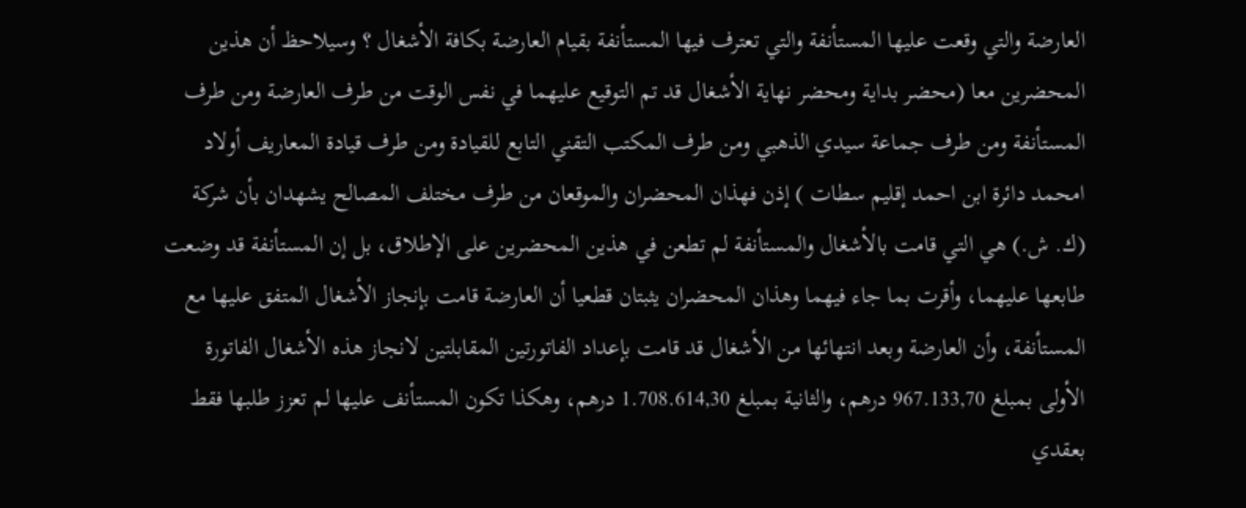العارضة والتي وقعت عليها المستأنفة والتي تعترف فيها المستأنفة بقيام العارضة بكافة الأشغال ؟ وسيلاحظ أن هذين المحضرين معا (محضر بداية ومحضر نهاية الأشغال قد تم التوقيع عليهما في نفس الوقت من طرف العارضة ومن طرف المستأنفة ومن طرف جماعة سيدي الذهبي ومن طرف المكتب التقني التابع للقيادة ومن طرف قيادة المعاريف أولاد امحمد دائرة ابن احمد إقليم سطات ) إذن فهذان المحضران والموقعان من طرف مختلف المصالح يشهدان بأن شركة (ك. ش.) هي التي قامت بالأشغال والمستأنفة لم تطعن في هذين المحضرين على الإطلاق، بل إن المستأنفة قد وضعت طابعها عليهما، وأقرت بما جاء فيهما وهذان المحضران يثبتان قطعيا أن العارضة قامت بإنجاز الأشغال المتفق عليها مع المستأنفة، وأن العارضة وبعد انتهائها من الأشغال قد قامت بإعداد الفاتورتين المقابلتين لانجاز هذه الأشغال الفاتورة الأولى بمبلغ 967.133,70 درهم، والثانية بمبلغ 1.708.614,30 درهم، وهكذا تكون المستأنف عليها لم تعزز طلبها فقط بعقدي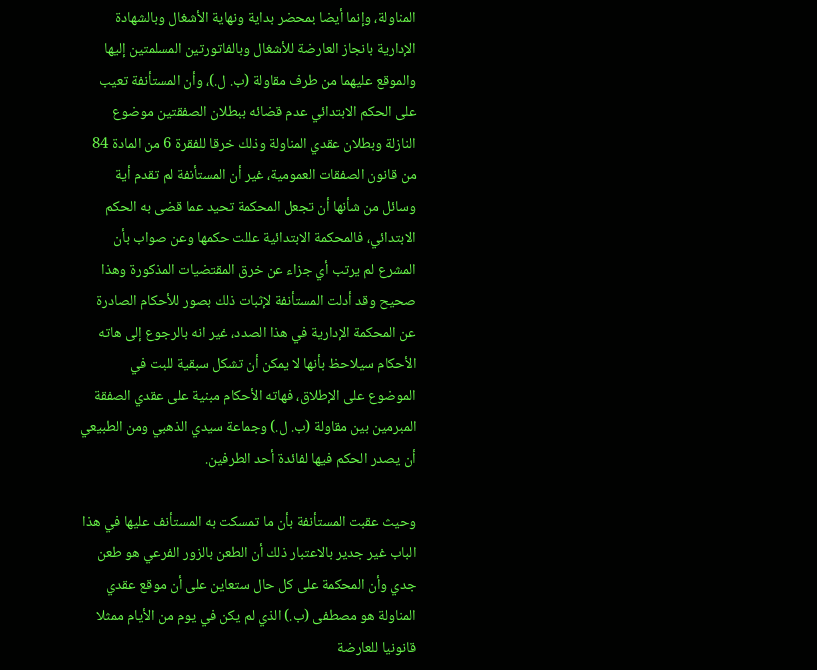المناولة، وإنما أيضا بمحضر بداية ونهاية الأشغال وبالشهادة الإدارية بانجاز العارضة للأشغال وبالفاتورتين المسلمتين إليها والموقع عليهما من طرف مقاولة (ب. ل.)، وأن المستأنفة تعيب على الحكم الابتدائي عدم قضائه ببطلان الصفقتين موضوع النازلة وبطلان عقدي المناولة وذلك خرقا للفقرة 6 من المادة 84 من قانون الصفقات العمومية، غير أن المستأنفة لم تقدم أية وسائل من شأنها أن تجعل المحكمة تحيد عما قضى به الحكم الابتدائي، فالمحكمة الابتدائية عللت حكمها وعن صواب بأن المشرع لم يرتب أي جزاء عن خرق المقتضيات المذكورة وهذا صحيح وقد أدلت المستأنفة لإثبات ذلك بصور للأحكام الصادرة عن المحكمة الإدارية في هذا الصدد، غير انه بالرجوع إلى هاته الأحكام سيلاحظ بأنها لا يمكن أن تشكل سبقية للبت في الموضوع على الإطلاق، فهاته الأحكام مبنية على عقدي الصفقة المبرمين بين مقاولة (ب. ل.) وجماعة سيدي الذهبي ومن الطبيعي أن يصدر الحكم فيها لفائدة أحد الطرفين.

وحيث عقبت المستأنفة بأن ما تمسكت به المستأنف عليها في هذا الباب غير جدير بالاعتبار ذلك أن الطعن بالزور الفرعي هو طعن جدي وأن المحكمة على كل حال ستعاين على أن موقع عقدي المناولة هو مصطفى (ب.) الذي لم يكن في يوم من الأيام ممثلا قانونيا للعارضة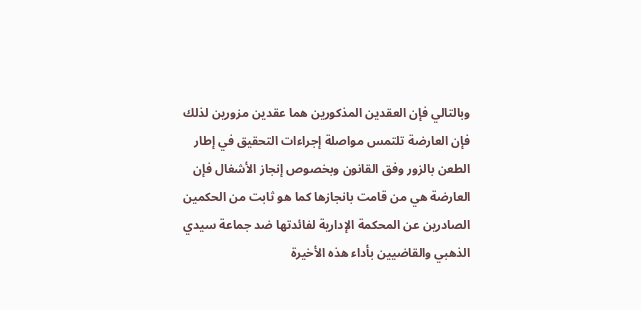وبالتالي فإن العقدين المذكورين هما عقدين مزورين لذلك فإن العارضة تلتمس مواصلة إجراءات التحقيق في إطار الطعن بالزور وفق القانون وبخصوص إنجاز الأشغال فإن العارضة هي من قامت بانجازها كما هو ثابت من الحكمين الصادرين عن المحكمة الإدارية لفائدتها ضد جماعة سيدي الذهبي والقاضيين بأداء هذه الأخيرة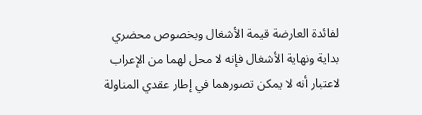لفائدة العارضة قيمة الأشغال وبخصوص محضري بداية ونهاية الأشغال فإنه لا محل لهما من الإعراب لاعتبار أنه لا يمكن تصورهما في إطار عقدي المناولة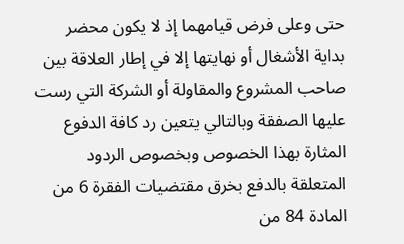حتى وعلى فرض قيامهما إذ لا يكون محضر بداية الأشغال أو نهايتها إلا في إطار العلاقة بين صاحب المشروع والمقاولة أو الشركة التي رست عليها الصفقة وبالتالي يتعين رد كافة الدفوع المثارة بهذا الخصوص وبخصوص الردود المتعلقة بالدفع بخرق مقتضيات الفقرة 6 من المادة 84 من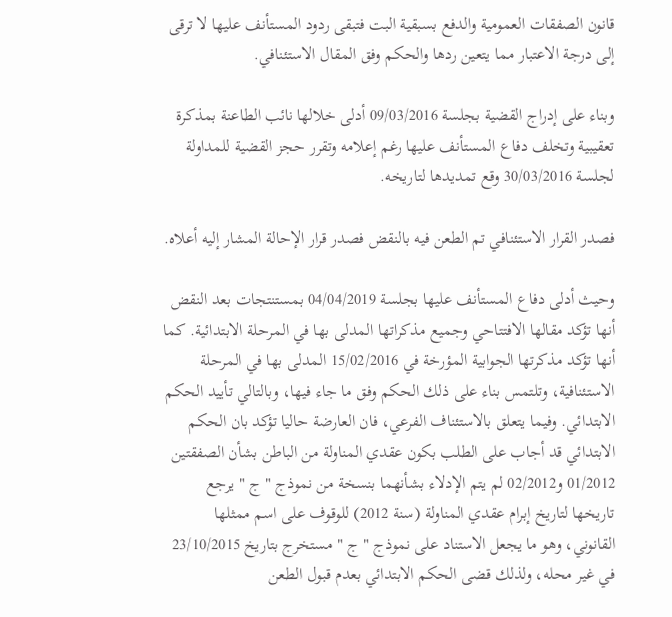قانون الصفقات العمومية والدفع بسبقية البت فتبقى ردود المستأنف عليها لا ترقى إلى درجة الاعتبار مما يتعين ردها والحكم وفق المقال الاستئنافي.

وبناء على إدراج القضية بجلسة 09/03/2016 أدلى خلالها نائب الطاعنة بمذكرة تعقيبية وتخلف دفاع المستأنف عليها رغم إعلامه وتقرر حجز القضية للمداولة لجلسة 30/03/2016 وقع تمديدها لتاريخه.

فصدر القرار الاستئنافي تم الطعن فيه بالنقض فصدر قرار الإحالة المشار إليه أعلاه.

وحيث أدلى دفاع المستأنف عليها بجلسة 04/04/2019 بمستنتجات بعد النقض أنها تؤكد مقالها الافتتاحي وجميع مذكراتها المدلى بها في المرحلة الابتدائية. كما أنها تؤكد مذكرتها الجوابية المؤرخة في 15/02/2016 المدلى بها في المرحلة الاستئنافية، وتلتمس بناء على ذلك الحكم وفق ما جاء فيها، وبالتالي تأييد الحكم الابتدائي. وفيما يتعلق بالاستئناف الفرعي، فان العارضة حاليا تؤكد بان الحكم الابتدائي قد أجاب على الطلب بكون عقدي المناولة من الباطن بشأن الصفقتين 01/2012 و02/2012 لم يتم الإدلاء بشأنهما بنسخة من نموذج " ج " يرجع تاريخها لتاريخ إبرام عقدي المناولة (سنة 2012) للوقوف على اسم ممثلها القانوني، وهو ما يجعل الاستناد على نموذج " ج " مستخرج بتاريخ 23/10/2015 في غير محله، ولذلك قضى الحكم الابتدائي بعدم قبول الطعن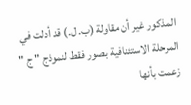المذكور غير أن مقاولة (ب. ل.) قد أدلت في المرحلة الاستئنافية بصور فقط لنموذج " ج " زعمت بأنها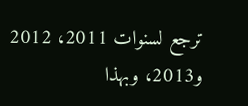ترجع لسنوات 2011، 2012 و2013، وبهذا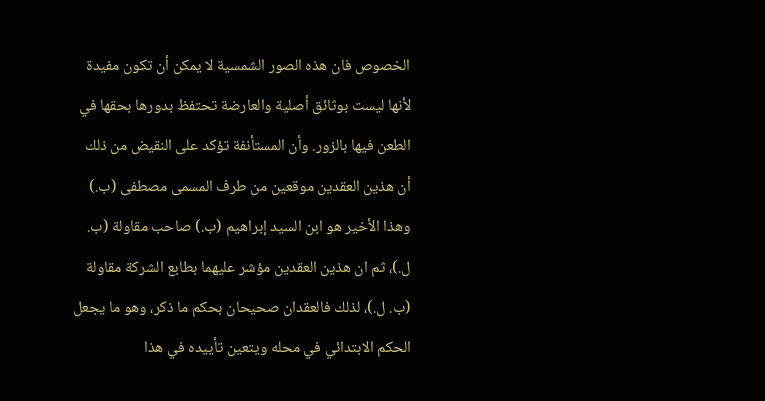الخصوص فان هذه الصور الشمسية لا يمكن أن تكون مفيدة لأنها ليست بوثائق أصلية والعارضة تحتفظ بدورها بحقها في الطعن فيها بالزور. وأن المستأنفة تؤكد على النقيض من ذلك أن هذين العقدين موقعين من طرف المسمى مصطفى (ب.) وهذا الأخير هو ابن السيد إبراهيم (ب.) صاحب مقاولة (ب. ل.)، ثم ان هذين العقدين مؤشر عليهما بطابع الشركة مقاولة (ب. ل.)، لذلك فالعقدان صحيحان بحكم ما ذكر، وهو ما يجعل الحكم الابتدائي في محله ويتعين تأييده في هذا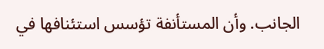الجانب. وأن المستأنفة تؤسس استئنافها في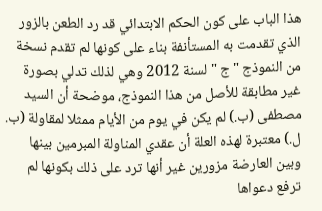هذا الباب على كون الحكم الابتدائي قد رد الطعن بالزور الذي تقدمت به المستأنفة بناء على كونها لم تقدم نسخة من النموذج " ج " لسنة 2012 وهي لذلك تدلي بصورة غير مطابقة للأصل من هذا النموذج، موضحة أن السيد مصطفى (ب.) لم يكن في يوم من الأيام ممثلا لمقاولة (ب. ل.) معتبرة لهذه العلة أن عقدي المناولة المبرمين بينها وبين العارضة مزورين غير أنها ترد على ذلك بكونها لم ترفع دعواها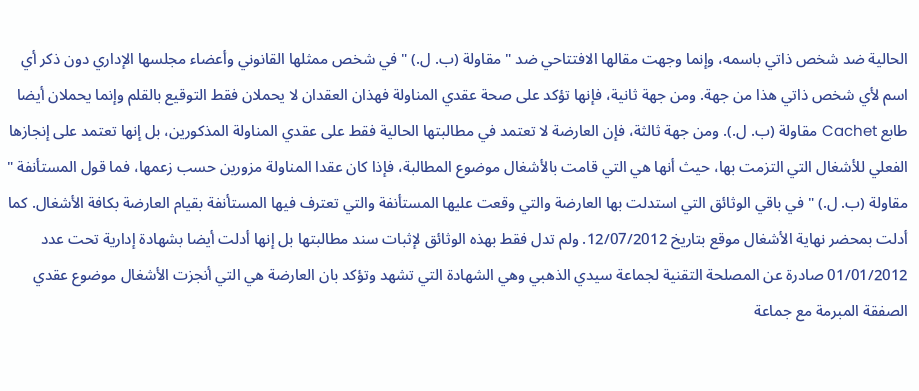الحالية ضد شخص ذاتي باسمه، وإنما وجهت مقالها الافتتاحي ضد " مقاولة (ب. ل.) " في شخص ممثلها القانوني وأعضاء مجلسها الإداري دون ذكر أي اسم لأي شخص ذاتي هذا من جهة. ومن جهة ثانية، فإنها تؤكد على صحة عقدي المناولة فهذان العقدان لا يحملان فقط التوقيع بالقلم وإنما يحملان أيضا طابع Cachet مقاولة (ب. ل.). ومن جهة ثالثة، فإن العارضة لا تعتمد في مطالبتها الحالية فقط على عقدي المناولة المذكورين، بل إنها تعتمد على إنجازها الفعلي للأشغال التي التزمت بها، حيث أنها هي التي قامت بالأشغال موضوع المطالبة، فإذا كان عقدا المناولة مزورين حسب زعمها، فما قول المستأنفة " مقاولة (ب. ل.) " في باقي الوثائق التي استدلت بها العارضة والتي وقعت عليها المستأنفة والتي تعترف فيها المستأنفة بقيام العارضة بكافة الأشغال. كما أدلت بمحضر نهاية الأشغال موقع بتاريخ 12/07/2012. ولم تدل فقط بهذه الوثائق لإثبات سند مطالبتها بل إنها أدلت أيضا بشهادة إدارية تحت عدد 01/01/2012 صادرة عن المصلحة التقنية لجماعة سيدي الذهبي وهي الشهادة التي تشهد وتؤكد بان العارضة هي التي أنجزت الأشغال موضوع عقدي الصفقة المبرمة مع جماعة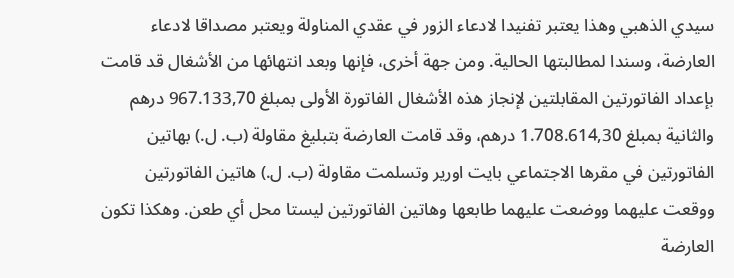سيدي الذهبي وهذا يعتبر تفنيدا لادعاء الزور في عقدي المناولة ويعتبر مصداقا لادعاء العارضة، وسندا لمطالبتها الحالية. ومن جهة أخرى، فإنها وبعد انتهائها من الأشغال قد قامت بإعداد الفاتورتين المقابلتين لإنجاز هذه الأشغال الفاتورة الأولى بمبلغ 967.133,70 درهم والثانية بمبلغ 1.708.614,30 درهم، وقد قامت العارضة بتبليغ مقاولة (ب. ل.) بهاتين الفاتورتين في مقرها الاجتماعي بايت اورير وتسلمت مقاولة (ب. ل.) هاتين الفاتورتين ووقعت عليهما ووضعت عليهما طابعها وهاتين الفاتورتين ليستا محل أي طعن. وهكذا تكون العارضة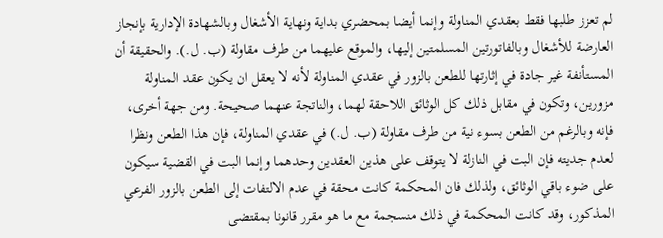لم تعزز طلبها فقط بعقدي المناولة وإنما أيضا بمحضري بداية ونهاية الأشغال وبالشهادة الإدارية بإنجاز العارضة للأشغال وبالفاتورتين المسلمتين إليها، والموقع عليهما من طرف مقاولة (ب. ل.). والحقيقة أن المستأنفة غير جادة في إثارتها للطعن بالزور في عقدي المناولة لأنه لا يعقل ان يكون عقد المناولة مزورين، وتكون في مقابل ذلك كل الوثائق اللاحقة لهما، والناتجة عنهما صحيحة. ومن جهة أخرى، فإنه وبالرغم من الطعن بسوء نية من طرف مقاولة (ب. ل.) في عقدي المناولة، فإن هذا الطعن ونظرا لعدم جديته فإن البت في النازلة لا يتوقف على هذين العقدين وحدهما وإنما البت في القضية سيكون على ضوء باقي الوثائق، ولذلك فان المحكمة كانت محقة في عدم الالتفات إلى الطعن بالزور الفرعي المذكور، وقد كانت المحكمة في ذلك منسجمة مع ما هو مقرر قانونا بمقتضى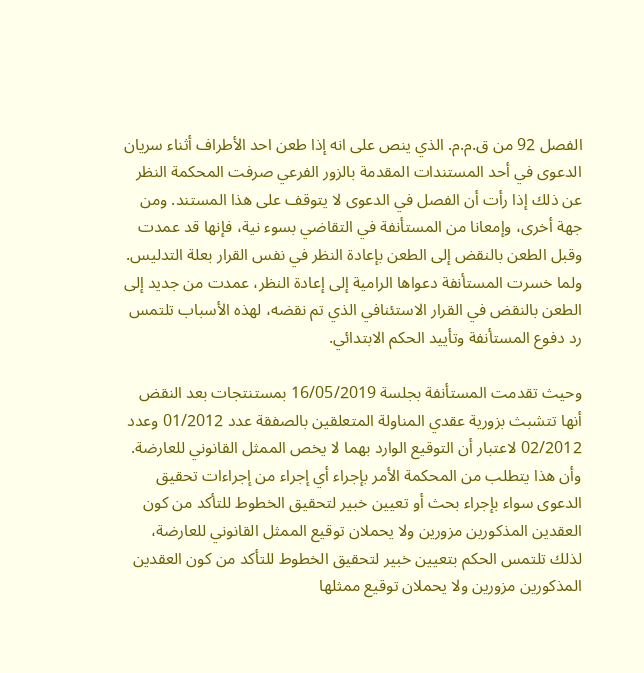الفصل 92 من ق.م.م. الذي ينص على انه إذا طعن احد الأطراف أثناء سريان الدعوى في أحد المستندات المقدمة بالزور الفرعي صرفت المحكمة النظر عن ذلك إذا رأت أن الفصل في الدعوى لا يتوقف على هذا المستند. ومن جهة أخرى، وإمعانا من المستأنفة في التقاضي بسوء نية، فإنها قد عمدت وقبل الطعن بالنقض إلى الطعن بإعادة النظر في نفس القرار بعلة التدليس. ولما خسرت المستأنفة دعواها الرامية إلى إعادة النظر، عمدت من جديد إلى الطعن بالنقض في القرار الاستئنافي الذي تم نقضه، لهذه الأسباب تلتمس رد دفوع المستأنفة وتأييد الحكم الابتدائي.

وحيث تقدمت المستأنفة بجلسة 16/05/2019 بمستنتجات بعد النقض أنها تتشبث بزورية عقدي المناولة المتعلقين بالصفقة عدد 01/2012 وعدد 02/2012 لاعتبار أن التوقيع الوارد بهما لا يخص الممثل القانوني للعارضة. وأن هذا يتطلب من المحكمة الأمر بإجراء أي إجراء من إجراءات تحقيق الدعوى سواء بإجراء بحث أو تعيين خبير لتحقيق الخطوط للتأكد من كون العقدين المذكورين مزورين ولا يحملان توقيع الممثل القانوني للعارضة، لذلك تلتمس الحكم بتعيين خبير لتحقيق الخطوط للتأكد من كون العقدين المذكورين مزورين ولا يحملان توقيع ممثلها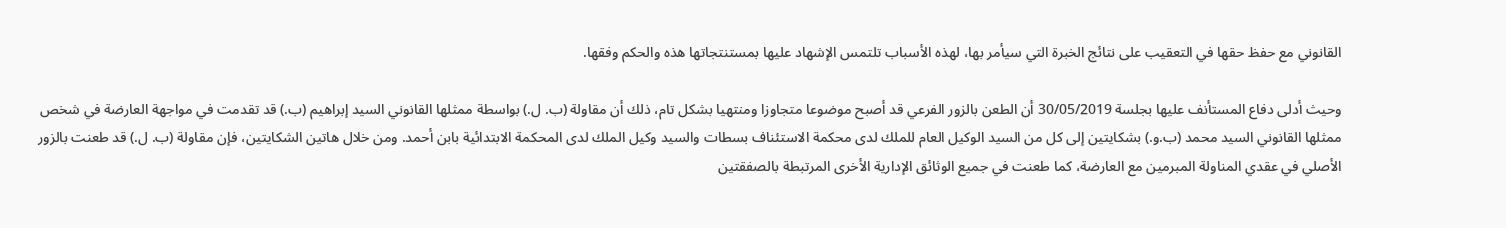القانوني مع حفظ حقها في التعقيب على نتائج الخبرة التي سيأمر بها، لهذه الأسباب تلتمس الإشهاد عليها بمستنتجاتها هذه والحكم وفقها.

وحيث أدلى دفاع المستأنف عليها بجلسة 30/05/2019 أن الطعن بالزور الفرعي قد أصبح موضوعا متجاوزا ومنتهيا بشكل تام، ذلك أن مقاولة (ب. ل.) بواسطة ممثلها القانوني السيد إبراهيم (ب.) قد تقدمت في مواجهة العارضة في شخص ممثلها القانوني السيد محمد (ب.و.) بشكايتين إلى كل من السيد الوكيل العام للملك لدى محكمة الاستئناف بسطات والسيد وكيل الملك لدى المحكمة الابتدائية بابن أحمد. ومن خلال هاتين الشكايتين، فإن مقاولة (ب. ل.) قد طعنت بالزور الأصلي في عقدي المناولة المبرمين مع العارضة، كما طعنت في جميع الوثائق الإدارية الأخرى المرتبطة بالصفقتين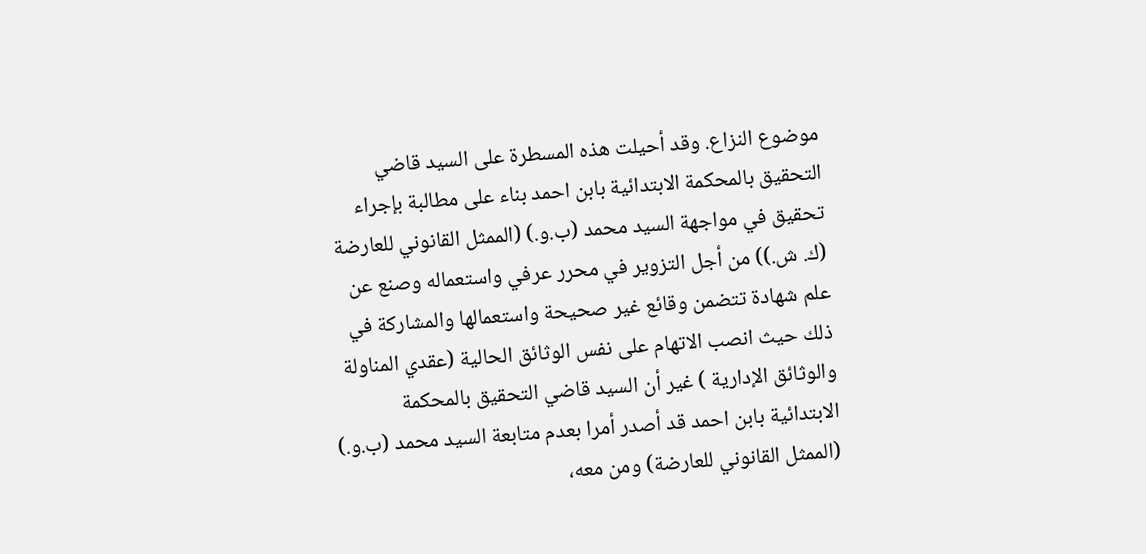موضوع النزاع. وقد أحيلت هذه المسطرة على السيد قاضي التحقيق بالمحكمة الابتدائية بابن احمد بناء على مطالبة بإجراء تحقيق في مواجهة السيد محمد (ب.و.) (الممثل القانوني للعارضة (ك. ش.)) من أجل التزوير في محرر عرفي واستعماله وصنع عن علم شهادة تتضمن وقائع غير صحيحة واستعمالها والمشاركة في ذلك حيث انصب الاتهام على نفس الوثائق الحالية (عقدي المناولة والوثائق الإدارية ) غير أن السيد قاضي التحقيق بالمحكمة الابتدائية بابن احمد قد أصدر أمرا بعدم متابعة السيد محمد (ب.و.) (الممثل القانوني للعارضة) ومن معه،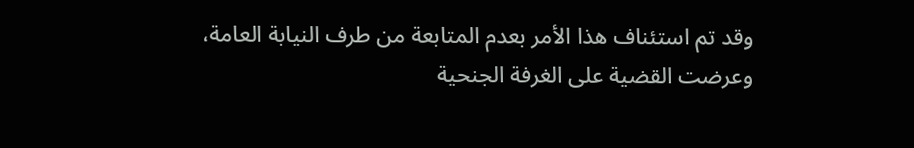وقد تم استئناف هذا الأمر بعدم المتابعة من طرف النيابة العامة، وعرضت القضية على الغرفة الجنحية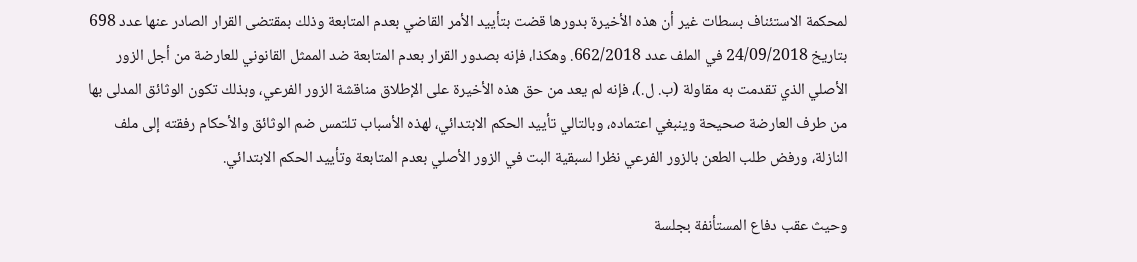لمحكمة الاستئناف بسطات غير أن هذه الأخيرة بدورها قضت بتأييد الأمر القاضي بعدم المتابعة وذلك بمقتضى القرار الصادر عنها عدد 698 بتاريخ 24/09/2018 في الملف عدد 662/2018. وهكذا، فإنه بصدور القرار بعدم المتابعة ضد الممثل القانوني للعارضة من أجل الزور الأصلي الذي تقدمت به مقاولة (ب. ل.)، فإنه لم يعد من حق هذه الأخيرة على الإطلاق مناقشة الزور الفرعي، وبذلك تكون الوثائق المدلى بها من طرف العارضة صحيحة وينبغي اعتماده، وبالتالي تأييد الحكم الابتدائي، لهذه الأسباب تلتمس ضم الوثائق والأحكام رفقته إلى ملف النازلة، ورفض طلب الطعن بالزور الفرعي نظرا لسبقية البت في الزور الأصلي بعدم المتابعة وتأييد الحكم الابتدائي.

وحيث عقب دفاع المستأنفة بجلسة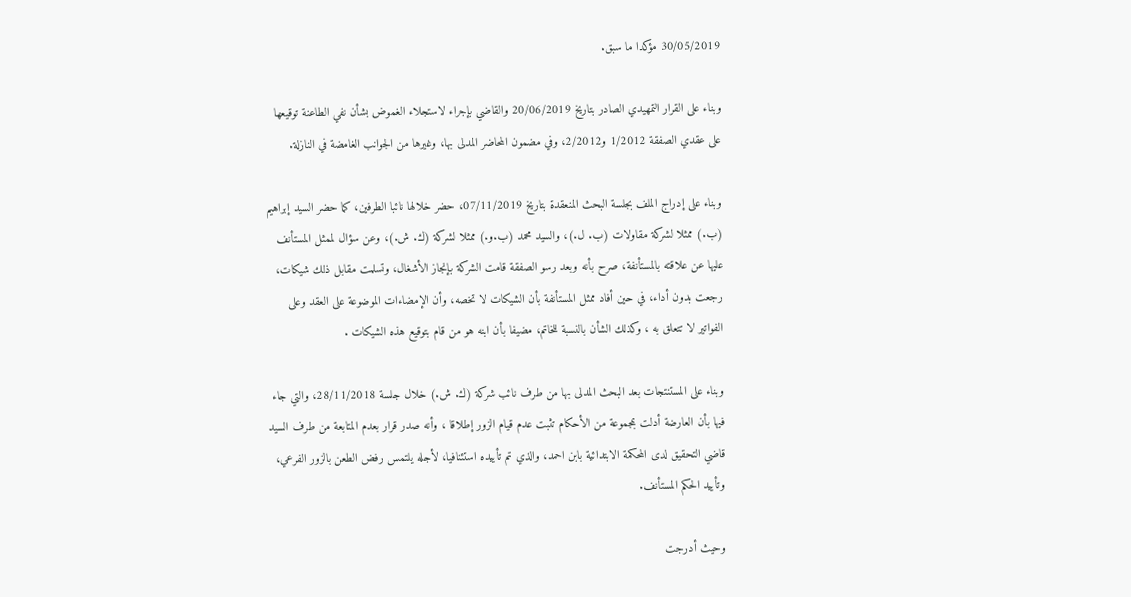30/05/2019 مؤكدا ما سبق.

وبناء على القرار التمهيدي الصادر بتاريخ 20/06/2019 والقاضي بإجراء لاستجلاء الغموض بشأن نفي الطاعنة توقيعها على عقدي الصفقة 1/2012 و2/2012، وفي مضمون المحاضر المدلى بها، وغيرها من الجوانب الغامضة في النازلة.

وبناء على إدراج الملف بجلسة البحث المنعقدة بتاريخ 07/11/2019، حضر خلالها نائبا الطرفين، كما حضر السيد إبراهيم (ب.) ممثلا لشركة مقاولات (ب. ل.)، والسيد محمد (ب.و.) ممثلا لشركة (ك. ش.)، وعن سؤال لممثل المستأنف عليها عن علاقته بالمستأنفة، صرح بأنه وبعد رسو الصفقة قامت الشركة بإنجاز الأشغال، وتسلمت مقابل ذلك شيكات، رجعت بدون أداء، في حين أفاد ممثل المستأنفة بأن الشيكات لا تخصه، وأن الإمضاءات الموضوعة على العقد وعلى الفواتير لا تتعلق به ، وكذلك الشأن بالنسبة للخاتم، مضيفا بأن ابنه هو من قام بتوقيع هذه الشيكات .

وبناء على المستنتجات بعد البحث المدلى بها من طرف نائب شركة (ك. ش.) خلال جلسة 28/11/2018، والتي جاء فيها بأن العارضة أدلت بمجموعة من الأحكام تثبت عدم قيام الزور إطلاقا ، وأنه صدر قرار بعدم المتابعة من طرف السيد قاضي التحقيق لدى المحكمة الابتدائية بابن احمد، والذي تم تأييده استئنافيا، لأجله يلتمس رفض الطعن بالزور الفرعي، وتأييد الحكم المستأنف.

وحيث أدرجت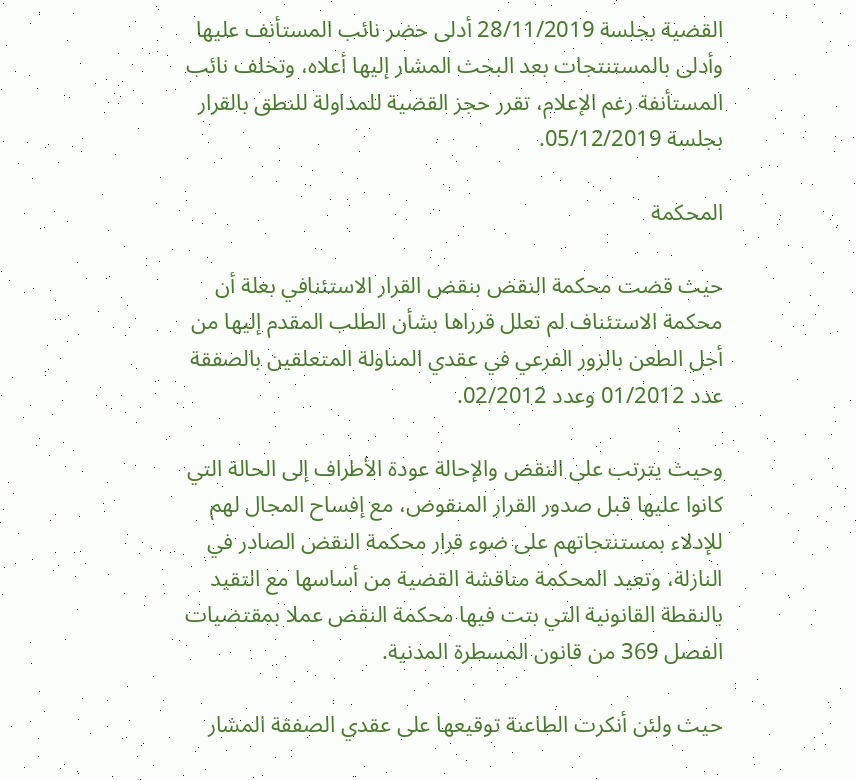القضية بجلسة 28/11/2019 أدلى حضر نائب المستأنف عليها وأدلى بالمستنتجات بعد البحث المشار إليها أعلاه، وتخلف نائب المستأنفة رغم الإعلام، تقرر حجز القضية للمداولة للنطق بالقرار بجلسة 05/12/2019.

المحكمة

حيث قضت محكمة النقض بنقض القرار الاستئنافي بعلة أن محكمة الاستئناف لم تعلل قرراها بشأن الطلب المقدم إليها من أجل الطعن بالزور الفرعي في عقدي المناولة المتعلقين بالصفقة عدد 01/2012 وعدد 02/2012.

وحيث يترتب على النقض والإحالة عودة الأطراف إلى الحالة التي كانوا عليها قبل صدور القرار المنقوض، مع إفساح المجال لهم للإدلاء بمستنتجاتهم على ضوء قرار محكمة النقض الصادر في النازلة، وتعيد المحكمة مناقشة القضية من أساسها مع التقيد بالنقطة القانونية التي بتت فيها محكمة النقض عملا بمقتضيات الفصل 369 من قانون المسطرة المدنية.

حيث ولئن أنكرت الطاعنة توقيعها على عقدي الصفقة المشار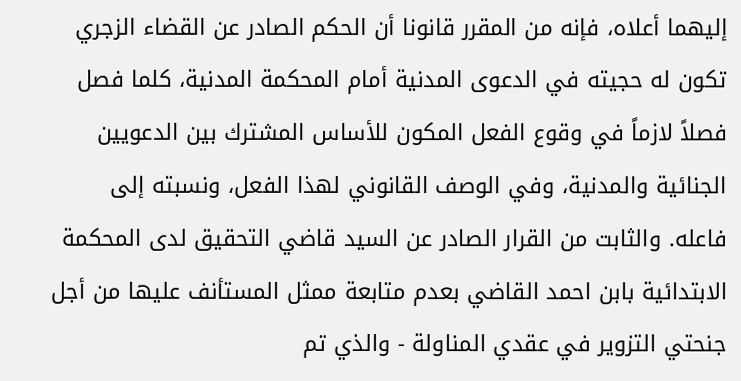إليهما أعلاه، فإنه من المقرر قانونا أن الحكم الصادر عن القضاء الزجري تكون له حجيته في الدعوى المدنية أمام المحكمة المدنية، كلما فصل فصلاً لازماً في وقوع الفعل المكون للأساس المشترك بين الدعويين الجنائية والمدنية، وفي الوصف القانوني لهذا الفعل، ونسبته إلى فاعله. والثابت من القرار الصادر عن السيد قاضي التحقيق لدى المحكمة الابتدائية بابن احمد القاضي بعدم متابعة ممثل المستأنف عليها من أجل جنحتي التزوير في عقدي المناولة - والذي تم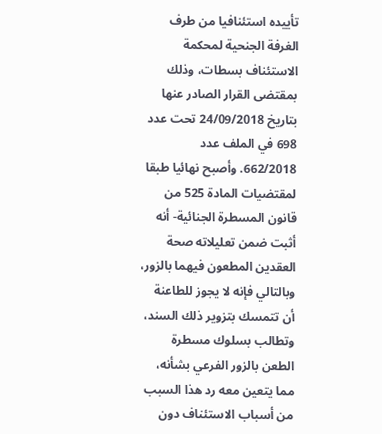تأييده استئنافيا من طرف الغرفة الجنحية لمحكمة الاستئناف بسطات، وذلك بمقتضى القرار الصادر عنها بتاريخ 24/09/2018 تحت عدد 698 في الملف عدد 662/2018. وأصبح نهائيا طبقا لمقتضيات المادة 525 من قانون المسطرة الجنائية- أنه أثبت ضمن تعليلاته صحة العقدين المطعون فيهما بالزور، وبالتالي فإنه لا يجوز للطاعنة أن تتمسك بتزوير ذلك السند، وتطالب بسلوك مسطرة الطعن بالزور الفرعي بشأنه، مما يتعين معه رد هذا السبب من أسباب الاستئناف دون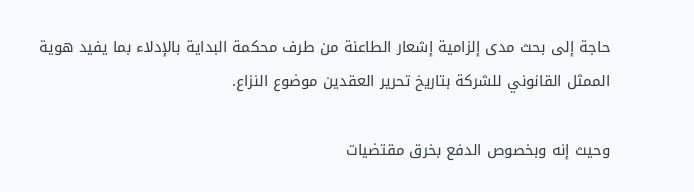حاجة إلى بحث مدى إلزامية إشعار الطاعنة من طرف محكمة البداية بالإدلاء بما يفيد هوية الممثل القانوني للشركة بتاريخ تحرير العقدين موضوع النزاع.

وحيث إنه وبخصوص الدفع بخرق مقتضيات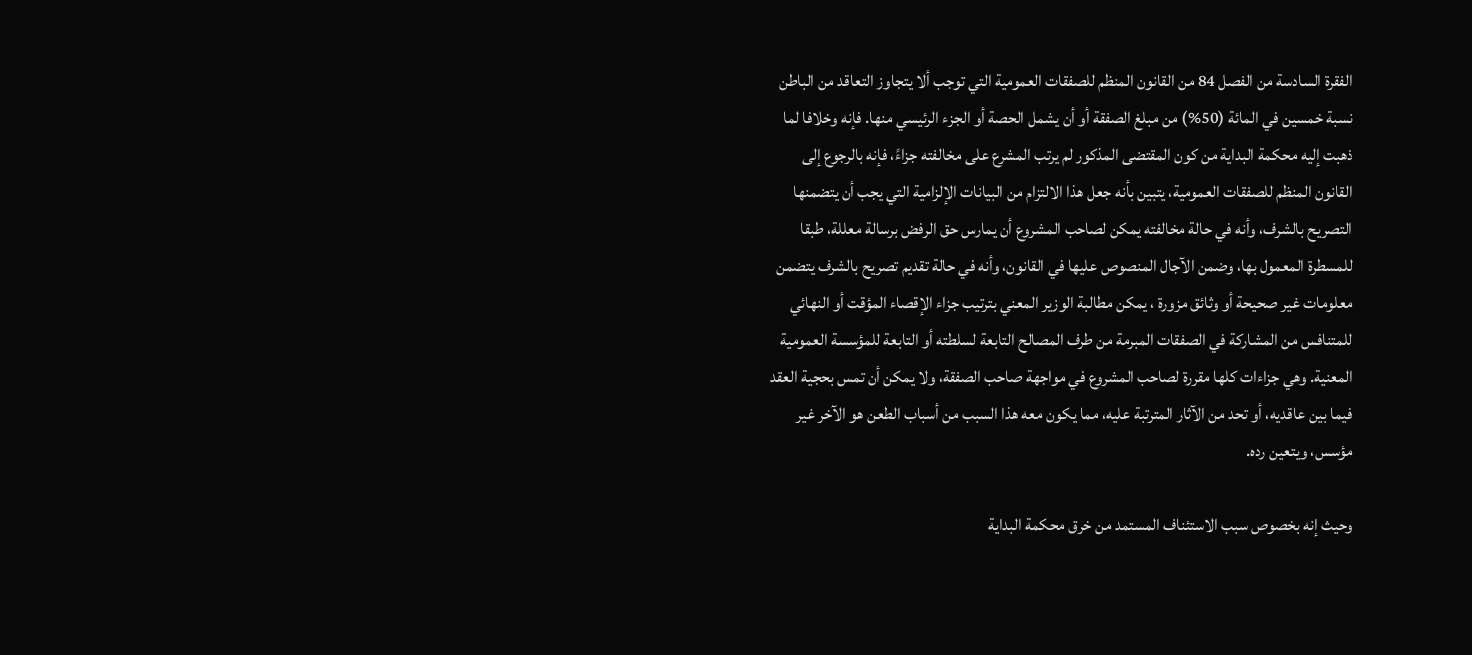الفقرة السادسة من الفصل 84 من القانون المنظم للصفقات العمومية التي توجب ألا يتجاوز التعاقد من الباطن نسبة خمسين في المائة (50%) من مبلغ الصفقة أو أن يشمل الحصة أو الجزء الرئيسي منها. فإنه وخلافا لما ذهبت إليه محكمة البداية من كون المقتضى المذكور لم يرتب المشرع على مخالفته جزاءً، فإنه بالرجوع إلى القانون المنظم للصفقات العمومية، يتبين بأنه جعل هذا الالتزام من البيانات الإلزامية التي يجب أن يتضمنها التصريح بالشرف، وأنه في حالة مخالفته يمكن لصاحب المشروع أن يمارس حق الرفض برسالة معللة، طبقا للمسطرة المعمول بها، وضمن الآجال المنصوص عليها في القانون، وأنه في حالة تقديم تصريح بالشرف يتضمن معلومات غير صحيحة أو وثائق مزورة ، يمكن مطالبة الوزير المعني بترتيب جزاء الإقصاء المؤقت أو النهائي للمتنافس من المشاركة في الصفقات المبرمة من طرف المصالح التابعة لسلطته أو التابعة للمؤسسة العمومية المعنية. وهي جزاءات كلها مقررة لصاحب المشروع في مواجهة صاحب الصفقة، ولا يمكن أن تمس بحجية العقد فيما بين عاقديه، أو تحد من الآثار المترتبة عليه، مما يكون معه هذا السبب من أسباب الطعن هو الآخر غير مؤسس، ويتعين رده.

وحيث إنه بخصوص سبب الاستئناف المستمد من خرق محكمة البداية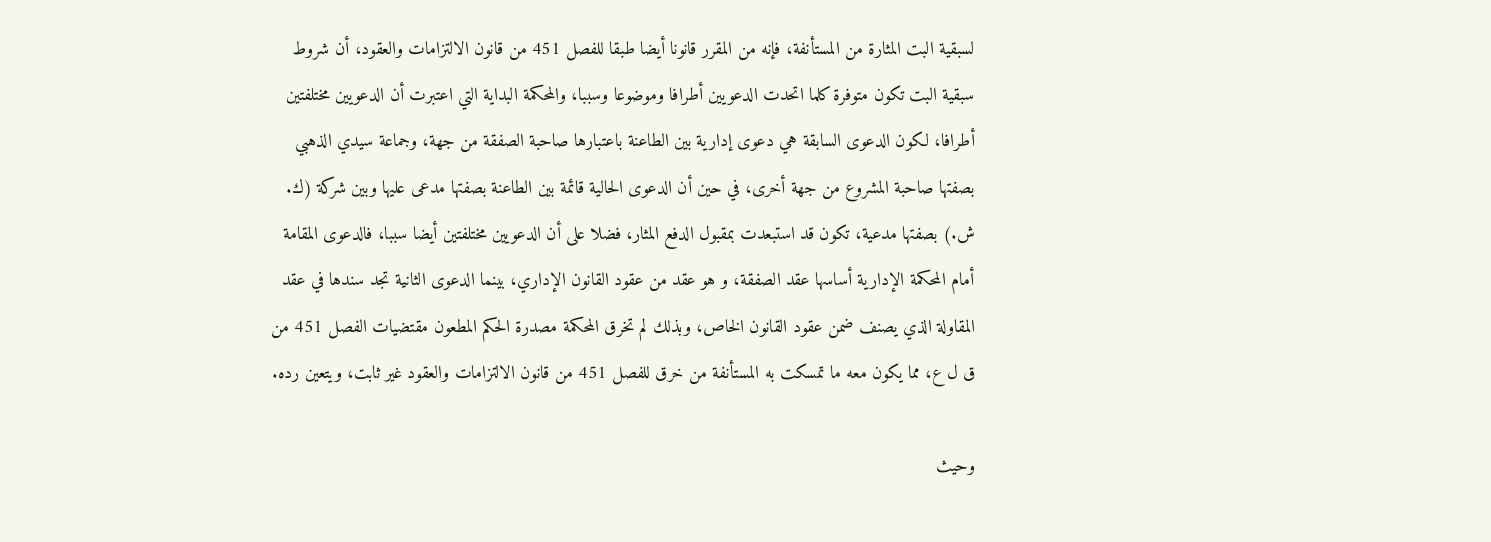لسبقية البت المثارة من المستأنفة، فإنه من المقرر قانونا أيضا طبقا للفصل 451 من قانون الالتزامات والعقود، أن شروط سبقية البت تكون متوفرة كلما اتحدت الدعويين أطرافا وموضوعا وسببا، والمحكمة البداية التي اعتبرت أن الدعويين مختلفتين أطرافا، لكون الدعوى السابقة هي دعوى إدارية بين الطاعنة باعتبارها صاحبة الصفقة من جهة، وجماعة سيدي الذهبي بصفتها صاحبة المشروع من جهة أخرى، في حين أن الدعوى الحالية قائمة بين الطاعنة بصفتها مدعى عليها وبين شركة (ك. ش.) بصفتها مدعية، تكون قد استبعدت بمقبول الدفع المثار، فضلا على أن الدعويين مختلفتين أيضا سببا، فالدعوى المقامة أمام المحكمة الإدارية أساسها عقد الصفقة، و هو عقد من عقود القانون الإداري، بينما الدعوى الثانية تجد سندها في عقد المقاولة الذي يصنف ضمن عقود القانون الخاص، وبذلك لم تخرق المحكمة مصدرة الحكم المطعون مقتضيات الفصل 451 من ق ل ع، مما يكون معه ما تمسكت به المستأنفة من خرق للفصل 451 من قانون الالتزامات والعقود غير ثابت، ويتعين رده.

وحيث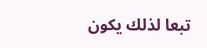تبعا لذلك يكون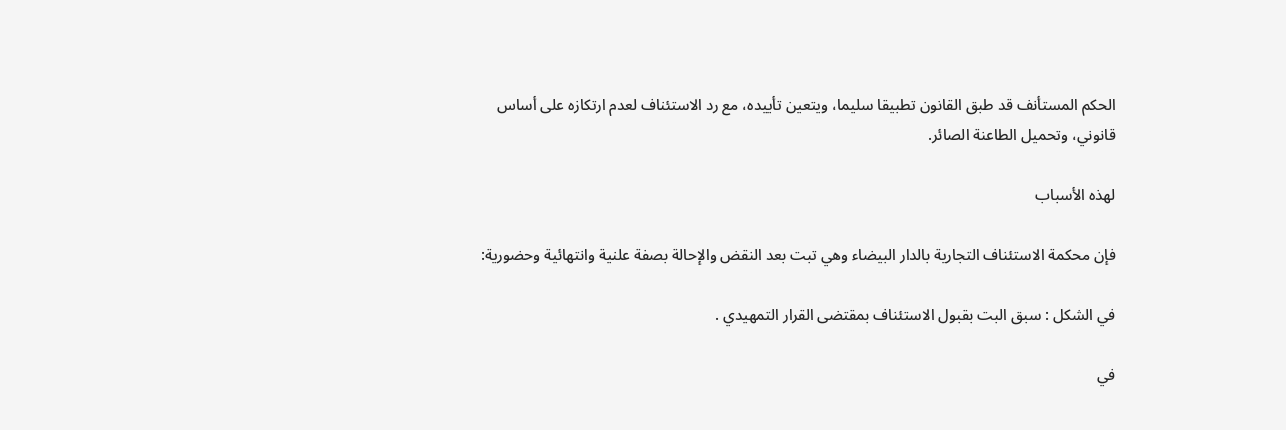الحكم المستأنف قد طبق القانون تطبيقا سليما، ويتعين تأييده، مع رد الاستئناف لعدم ارتكازه على أساس قانوني، وتحميل الطاعنة الصائر.

لهذه الأسباب

فإن محكمة الاستئناف التجارية بالدار البيضاء وهي تبت بعد النقض والإحالة بصفة علنية وانتهائية وحضورية:

في الشكل : سبق البت بقبول الاستئناف بمقتضى القرار التمهيدي .

في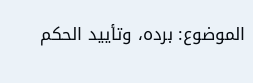الموضوع: برده، وتأييد الحكم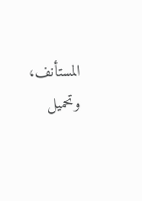المستأنف، وتحميل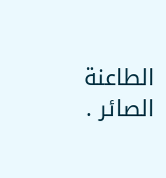الطاعنة الصائر .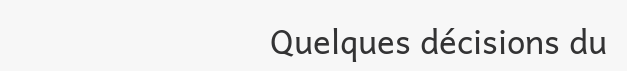Quelques décisions du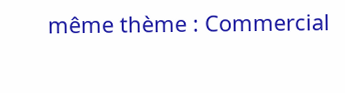même thème : Commercial